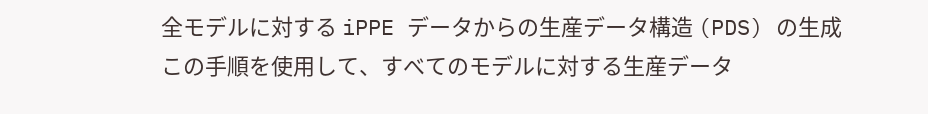全モデルに対する iPPE データからの生産データ構造 (PDS) の生成
この手順を使用して、すべてのモデルに対する生産データ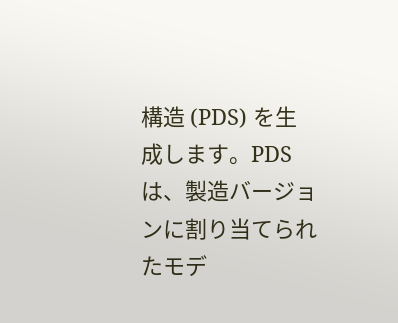構造 (PDS) を生成します。PDS は、製造バージョンに割り当てられたモデ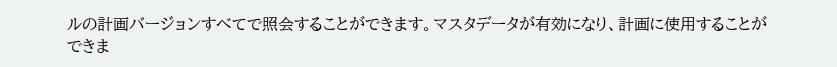ルの計画バージョンすべてで照会することができます。マスタデータが有効になり、計画に使用することができま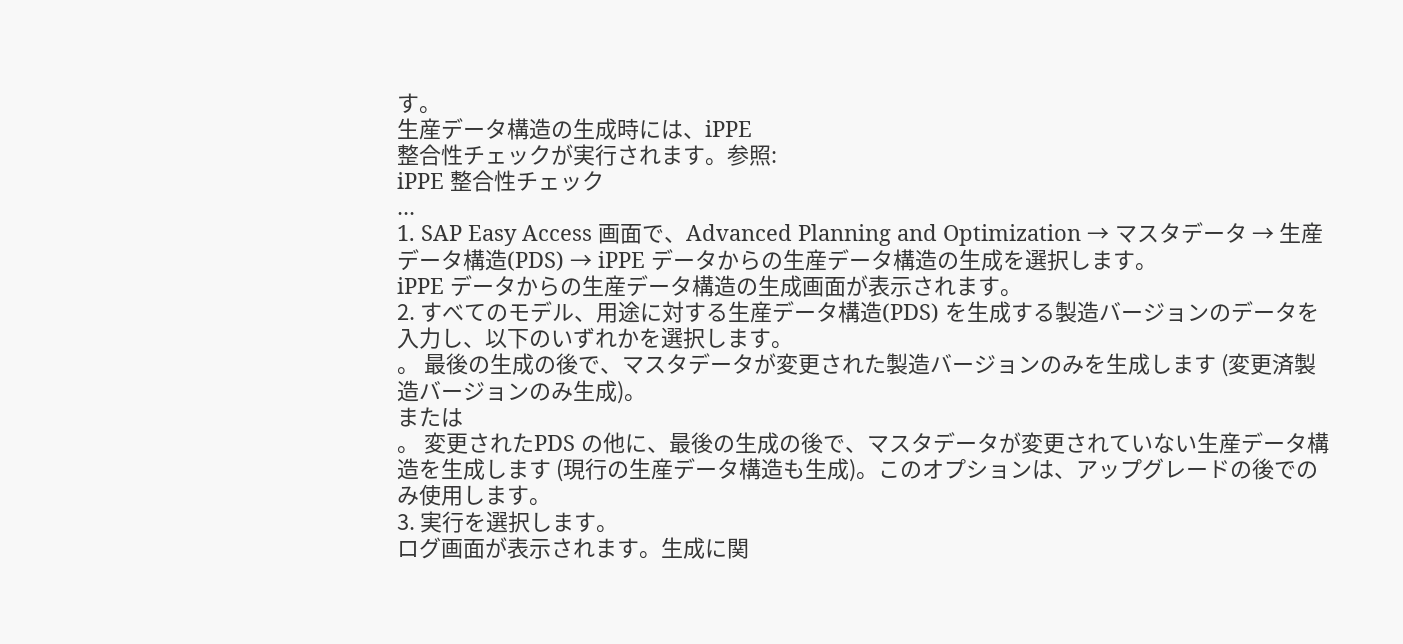す。
生産データ構造の生成時には、iPPE
整合性チェックが実行されます。参照:
iPPE 整合性チェック
...
1. SAP Easy Access 画面で、Advanced Planning and Optimization → マスタデータ → 生産データ構造(PDS) → iPPE データからの生産データ構造の生成を選択します。
iPPE データからの生産データ構造の生成画面が表示されます。
2. すべてのモデル、用途に対する生産データ構造(PDS) を生成する製造バージョンのデータを入力し、以下のいずれかを選択します。
。 最後の生成の後で、マスタデータが変更された製造バージョンのみを生成します (変更済製造バージョンのみ生成)。
または
。 変更されたPDS の他に、最後の生成の後で、マスタデータが変更されていない生産データ構造を生成します (現行の生産データ構造も生成)。このオプションは、アップグレードの後でのみ使用します。
3. 実行を選択します。
ログ画面が表示されます。生成に関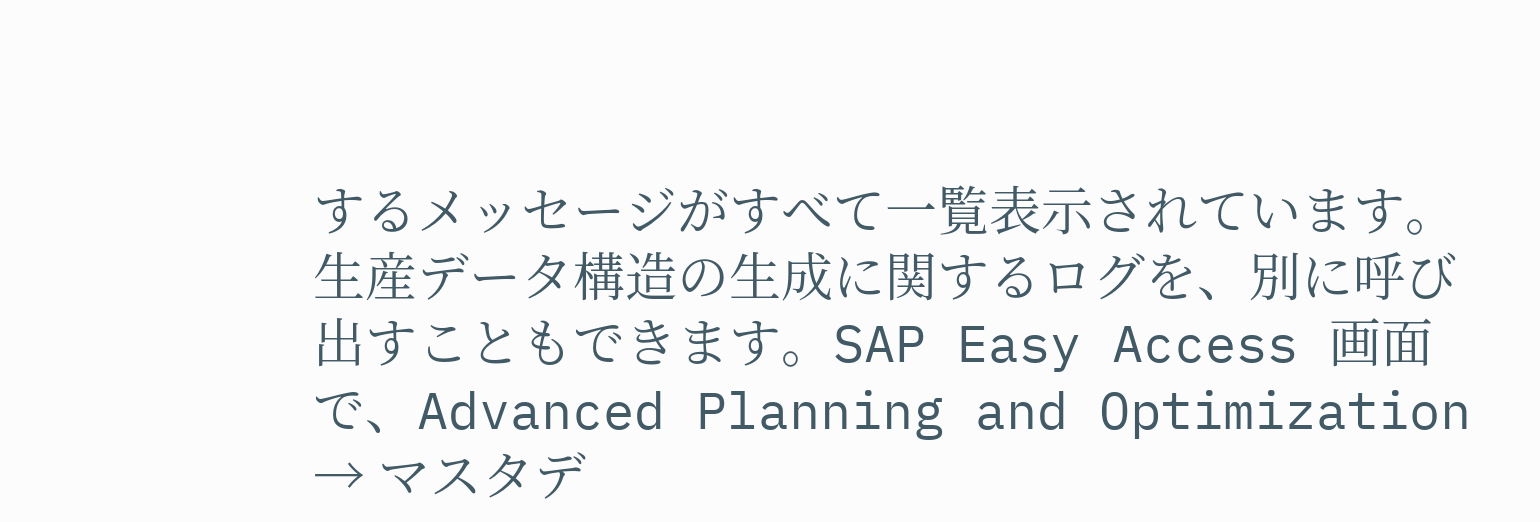するメッセージがすべて一覧表示されています。
生産データ構造の生成に関するログを、別に呼び出すこともできます。SAP Easy Access 画面で、Advanced Planning and Optimization → マスタデ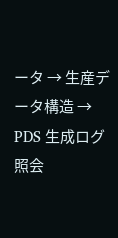ータ → 生産データ構造 → PDS 生成ログ照会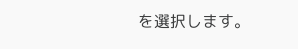を選択します。